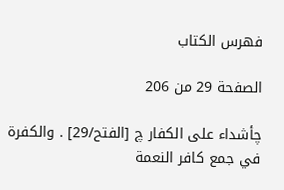فهرس الكتاب

الصفحة 29 من 206

چأشداء على الكفار چ [الفتح/29] . والكفرة في جمع كافر النعمة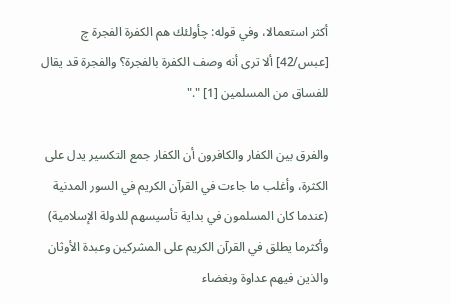أكثر استعمالا، وفي قوله: چأولئك هم الكفرة الفجرة چ [عبس/42] ألا ترى أنه وصف الكفرة بالفجرة؟ والفجرة قد يقال للفساق من المسلمين [1] "."

والفرق بين الكفار والكافرون أن الكفار جمع التكسير يدل على الكثرة، وأغلب ما جاءت في القرآن الكريم في السور المدنية (عندما كان المسلمون في بداية تأسيسهم للدولة الإسلامية) وأكثرما يطلق في القرآن الكريم على المشركين وعبدة الأوثان والذين فيهم عداوة وبغضاء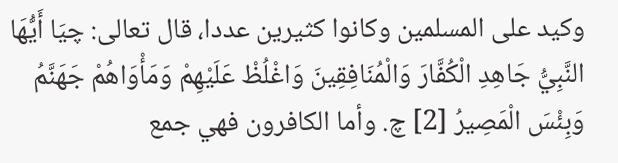وكيد على المسلمين وكانوا كثيرين عددا، قال تعالى: چيَا أَيُّهَا النَّبِيُّ جَاهِدِ الْكُفَّارَ وَالْمُنَافِقِينَ وَاغْلُظْ عَلَيْهِمْ وَمَأْوَاهُمْ جَهَنَّمُ وَبِئْسَ الْمَصِيرُ [2] چ. وأما الكافرون فهي جمع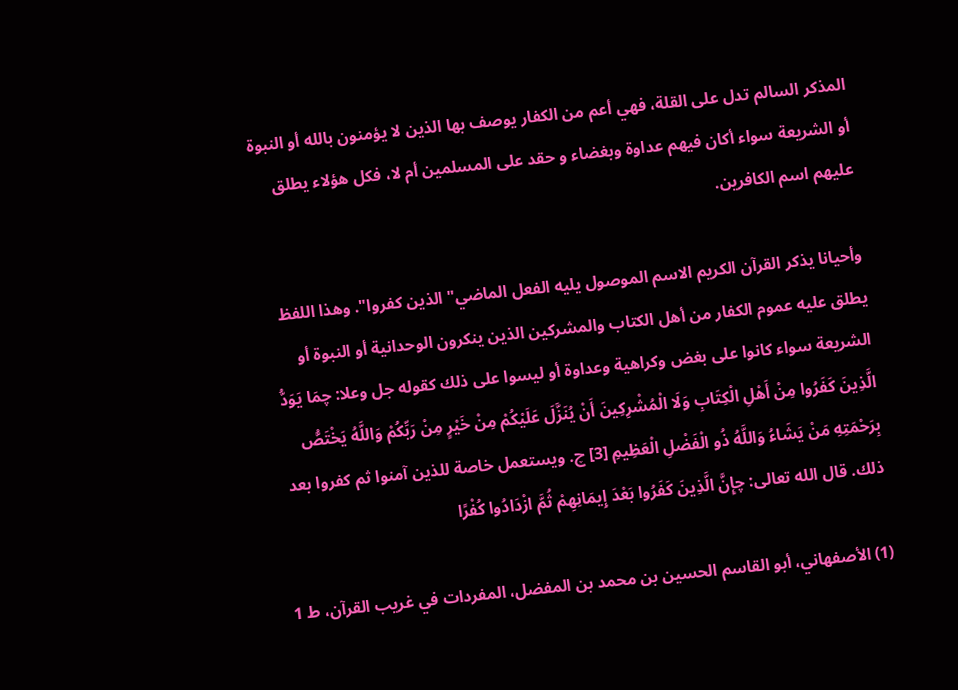المذكر السالم تدل على القلة، فهي أعم من الكفار يوصف بها الذين لا يؤمنون بالله أو النبوة أو الشريعة سواء أكان فيهم عداوة وبغضاء و حقد على المسلمين أم لا، فكل هؤلاء يطلق عليهم اسم الكافرين.

وأحيانا يذكر القرآن الكريم الاسم الموصول يليه الفعل الماضي"الذين كفروا". وهذا اللفظ يطلق عليه عموم الكفار من أهل الكتاب والمشركين الذين ينكرون الوحدانية أو النبوة أو الشريعة سواء كانوا على بغض وكراهية وعداوة أو ليسوا على ذلك كقوله جل وعلا: چمَا يَوَدُّ الَّذِينَ كَفَرُوا مِنْ أَهْلِ الْكِتَابِ وَلَا الْمُشْرِكِينَ أَنْ يُنَزَّلَ عَلَيْكُمْ مِنْ خَيْرٍ مِنْ رَبِّكُمْ وَاللَّهُ يَخْتَصُّ بِرَحْمَتِهِ مَنْ يَشَاءُ وَاللَّهُ ذُو الْفَضْلِ الْعَظِيمِ [3] چ. ويستعمل خاصة للذين آمنوا ثم كفروا بعد ذلك. قال الله تعالى: چإِنَّ الَّذِينَ كَفَرُوا بَعْدَ إِيمَانِهِمْ ثُمَّ ازْدَادُوا كُفْرًا

(1) الأصفهاني، أبو القاسم الحسين بن محمد بن المفضل، المفردات في غريب القرآن، ط 1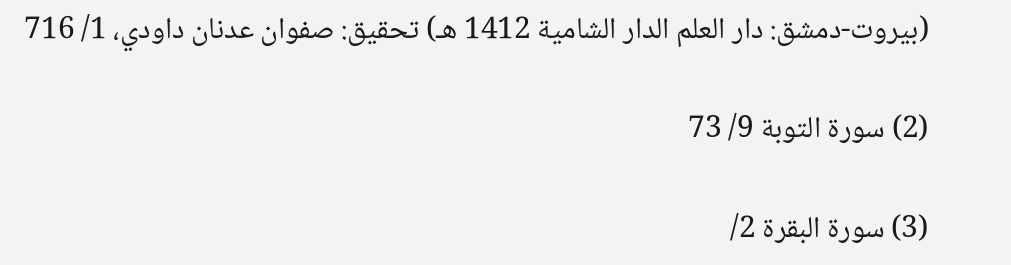(بيروت-دمشق: دار العلم الدار الشامية 1412 هـ) تحقيق: صفوان عدنان داودي، 1/ 716

(2) سورة التوبة 9/ 73

(3) سورة البقرة 2/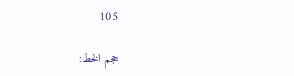105

حجم الخط: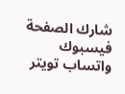شارك الصفحة
فيسبوك واتساب تويتر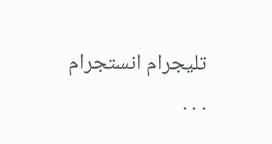تليجرام انستجرام
. . .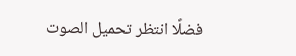فضلًا انتظر تحميل الصوت